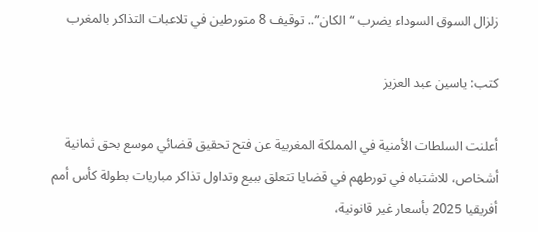زلزال السوق السوداء يضرب “الكان”.. توقيف 8 متورطين في تلاعبات التذاكر بالمغرب

كتب: ياسين عبد العزيز

أعلنت السلطات الأمنية في المملكة المغربية عن فتح تحقيق قضائي موسع بحق ثمانية أشخاص، للاشتباه في تورطهم في قضايا تتعلق ببيع وتداول تذاكر مباريات بطولة كأس أمم أفريقيا 2025 بأسعار غير قانونية،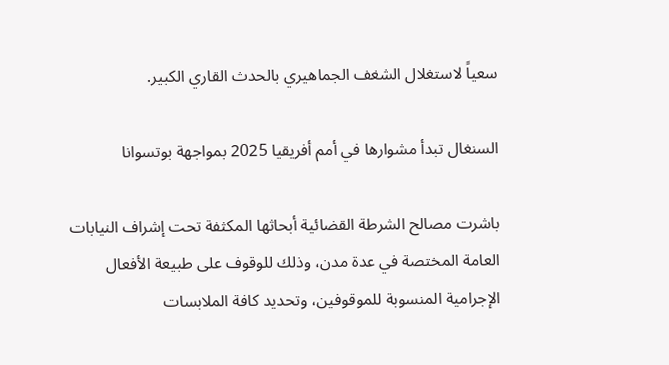سعياً لاستغلال الشغف الجماهيري بالحدث القاري الكبير.

السنغال تبدأ مشوارها في أمم أفريقيا 2025 بمواجهة بوتسوانا

باشرت مصالح الشرطة القضائية أبحاثها المكثفة تحت إشراف النيابات العامة المختصة في عدة مدن، وذلك للوقوف على طبيعة الأفعال الإجرامية المنسوبة للموقوفين، وتحديد كافة الملابسات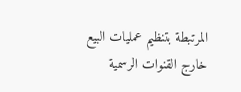المرتبطة بتنظيم عمليات البيع خارج القنوات الرسمية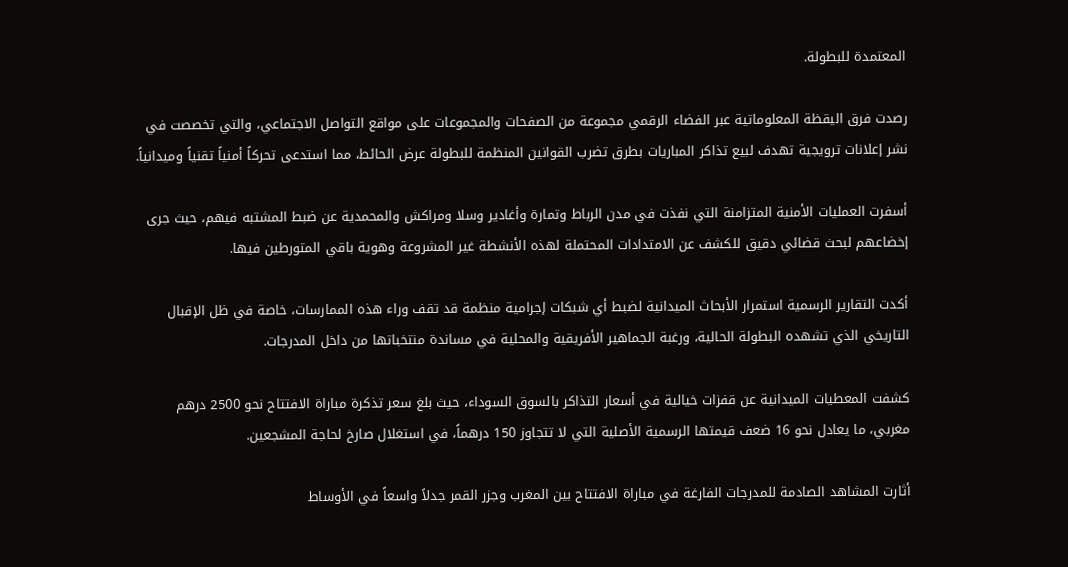المعتمدة للبطولة.

رصدت فرق اليقظة المعلوماتية عبر الفضاء الرقمي مجموعة من الصفحات والمجموعات على مواقع التواصل الاجتماعي، والتي تخصصت في نشر إعلانات ترويجية تهدف لبيع تذاكر المباريات بطرق تضرب القوانين المنظمة للبطولة عرض الحائط، مما استدعى تحركاً أمنياً تقنياً وميدانياً.

أسفرت العمليات الأمنية المتزامنة التي نفذت في مدن الرباط وتمارة وأغادير وسلا ومراكش والمحمدية عن ضبط المشتبه فيهم، حيث جرى إخضاعهم لبحث قضائي دقيق للكشف عن الامتدادات المحتملة لهذه الأنشطة غير المشروعة وهوية باقي المتورطين فيها.

أكدت التقارير الرسمية استمرار الأبحاث الميدانية لضبط أي شبكات إجرامية منظمة قد تقف وراء هذه الممارسات، خاصة في ظل الإقبال التاريخي الذي تشهده البطولة الحالية، ورغبة الجماهير الأفريقية والمحلية في مساندة منتخباتها من داخل المدرجات.

كشفت المعطيات الميدانية عن قفزات خيالية في أسعار التذاكر بالسوق السوداء، حيث بلغ سعر تذكرة مباراة الافتتاح نحو 2500 درهم مغربي، ما يعادل نحو 16 ضعف قيمتها الرسمية الأصلية التي لا تتجاوز 150 درهماً، في استغلال صارخ لحاجة المشجعين.

أثارت المشاهد الصادمة للمدرجات الفارغة في مباراة الافتتاح بين المغرب وجزر القمر جدلاً واسعاً في الأوساط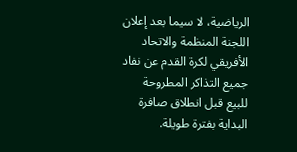الرياضية، لا سيما بعد إعلان اللجنة المنظمة والاتحاد الأفريقي لكرة القدم عن نفاد جميع التذاكر المطروحة للبيع قبل انطلاق صافرة البداية بفترة طويلة.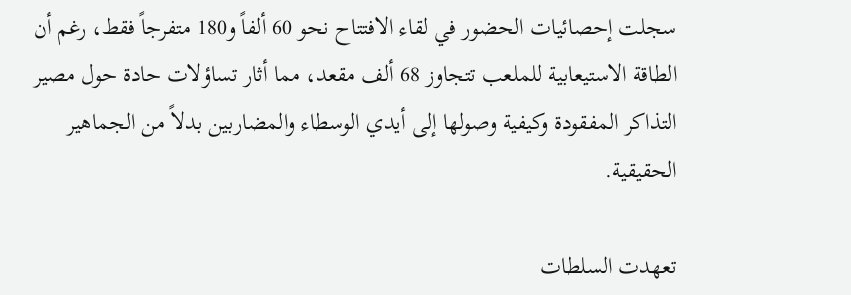سجلت إحصائيات الحضور في لقاء الافتتاح نحو 60 ألفاً و180 متفرجاً فقط، رغم أن الطاقة الاستيعابية للملعب تتجاوز 68 ألف مقعد، مما أثار تساؤلات حادة حول مصير التذاكر المفقودة وكيفية وصولها إلى أيدي الوسطاء والمضاربين بدلاً من الجماهير الحقيقية.

تعهدت السلطات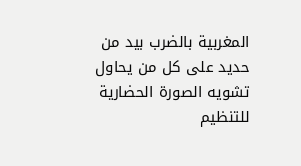المغربية بالضرب بيد من حديد على كل من يحاول تشويه الصورة الحضارية للتنظيم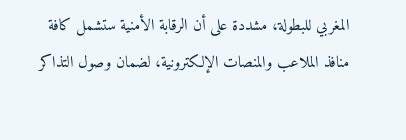المغربي للبطولة، مشددة على أن الرقابة الأمنية ستشمل كافة منافذ الملاعب والمنصات الإلكترونية، لضمان وصول التذاكر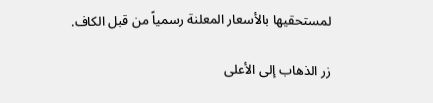لمستحقيها بالأسعار المعلنة رسمياً من قبل الكاف.

زر الذهاب إلى الأعلى